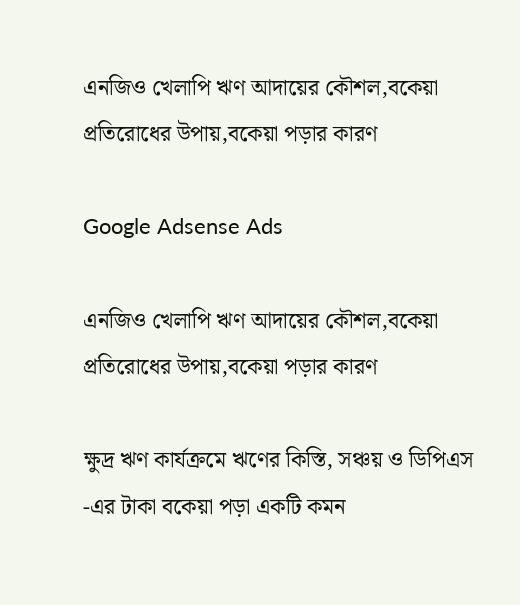এনজিও খেলাপি ঋণ আদায়ের কৌশল,বকেয়া প্রতিরোধের উপায়,বকেয়া পড়ার কারণ

Google Adsense Ads

এনজিও খেলাপি ঋণ আদায়ের কৌশল,বকেয়া প্রতিরোধের উপায়,বকেয়া পড়ার কারণ

ক্ষুদ্র ঋণ কার্যক্রমে ঋণের কিস্তি, সঞ্চয় ও ডিপিএস -এর টাকা বকেয়া পড়া একটি কমন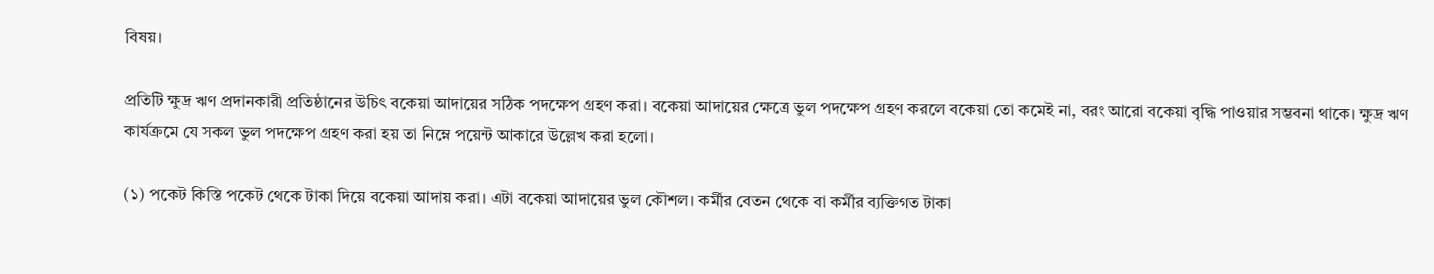বিষয়।

প্রতিটি ক্ষুদ্র ঋণ প্রদানকারী প্রতিষ্ঠানের উচিৎ বকেয়া আদায়ের সঠিক পদক্ষেপ গ্রহণ করা। বকেয়া আদায়ের ক্ষেত্রে ভুল পদক্ষেপ গ্রহণ করলে বকেয়া তো কমেই না, বরং আরো বকেয়া বৃদ্ধি পাওয়ার সম্ভবনা থাকে। ক্ষুদ্র ঋণ কার্যক্রমে যে সকল ভুল পদক্ষেপ গ্রহণ করা হয় তা নিম্নে পয়েন্ট আকারে উল্লেখ করা হলো।

(১) পকেট কিস্তি পকেট থেকে টাকা দিয়ে বকেয়া আদায় করা। এটা বকেয়া আদায়ের ভুল কৌশল। কর্মীর বেতন থেকে বা কর্মীর ব্যক্তিগত টাকা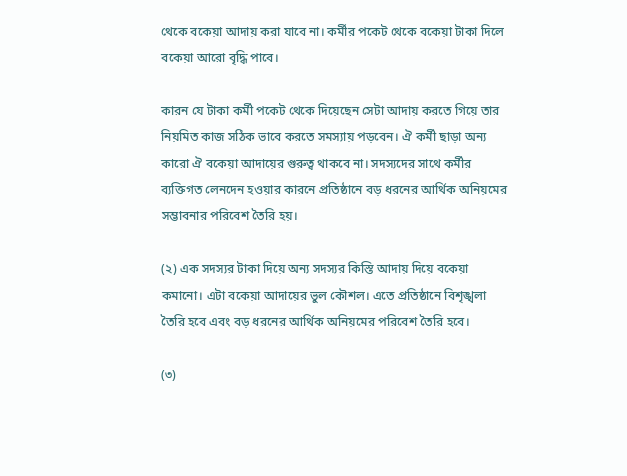থেকে বকেয়া আদায় করা যাবে না। কর্মীর পকেট থেকে বকেয়া টাকা দিলে বকেয়া আরো বৃদ্ধি পাবে।

কারন যে টাকা কর্মী পকেট থেকে দিয়েছেন সেটা আদায় করতে গিয়ে তার নিয়মিত কাজ সঠিক ভাবে করতে সমস্যায় পড়বেন। ঐ কর্মী ছাড়া অন্য কারো ঐ বকেয়া আদায়ের গুরুত্ব থাকবে না। সদস্যদের সাথে কর্মীর ব্যক্তিগত লেনদেন হওয়ার কারনে প্রতিষ্ঠানে বড় ধরনের আর্থিক অনিয়মের সম্ভাবনার পরিবেশ তৈরি হয়।

(২) এক সদস্যর টাকা দিয়ে অন্য সদস্যর কিস্তি আদায় দিয়ে বকেয়া কমানো। এটা বকেয়া আদায়ের ভুল কৌশল। এতে প্রতিষ্ঠানে বিশৃঙ্খলা তৈরি হবে এবং বড় ধরনের আর্থিক অনিয়মের পরিবেশ তৈরি হবে।

(৩)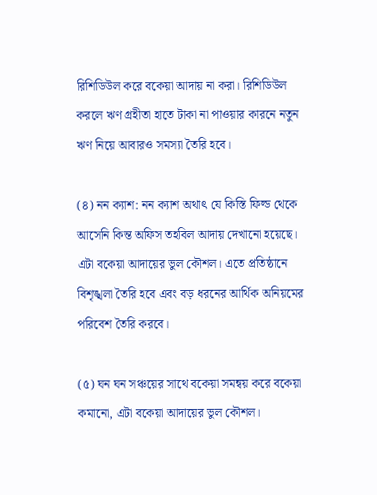রিশিডিউল করে বকেয়া আদায় না করা। রিশিডিউল করলে ঋণ গ্রহীতা হাতে টাকা না পাওয়ার কারনে নতুন ঋণ নিয়ে আবারও সমস্যা তৈরি হবে।

(৪) নন ক্যাশ: নন ক্যাশ অথাৎ যে কিস্তি ফিল্ড থেকে আসেনি কিন্ত অফিস তহবিল আদায় দেখানো হয়েছে। এটা বকেয়া আদায়ের ভুল কৌশল। এতে প্রতিষ্ঠানে বিশৃঙ্খলা তৈরি হবে এবং বড় ধরনের আর্থিক অনিয়মের পরিবেশ তৈরি করবে।

(৫) ঘন ঘন সঞ্চয়ের সাথে বকেয়া সমন্বয় করে বকেয়া কমানো, এটা বকেয়া আদায়ের ভুল কৌশল।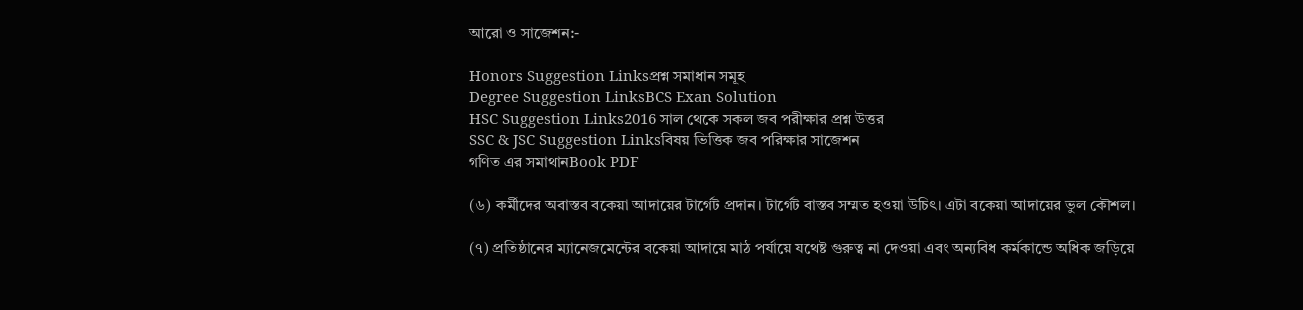আরো ও সাজেশন:-

Honors Suggestion Linksপ্রশ্ন সমাধান সমূহ
Degree Suggestion LinksBCS Exan Solution
HSC Suggestion Links2016 সাল থেকে সকল জব পরীক্ষার প্রশ্ন উত্তর
SSC & JSC Suggestion Linksবিষয় ভিত্তিক জব পরিক্ষার সাজেশন
গণিত এর সমাথানBook PDF

(৬) কর্মীদের অবাস্তব বকেয়া আদায়ের টার্গেট প্রদান। টার্গেট বাস্তব সম্মত হওয়া উচিৎ। এটা বকেয়া আদায়ের ভুল কৌশল।

(৭) প্রতিষ্ঠানের ম্যানেজমেন্টের বকেয়া আদায়ে মাঠ পর্যায়ে যথেষ্ট গুরুত্ব না দেওয়া এবং অন্যবিধ কর্মকান্ডে অধিক জড়িয়ে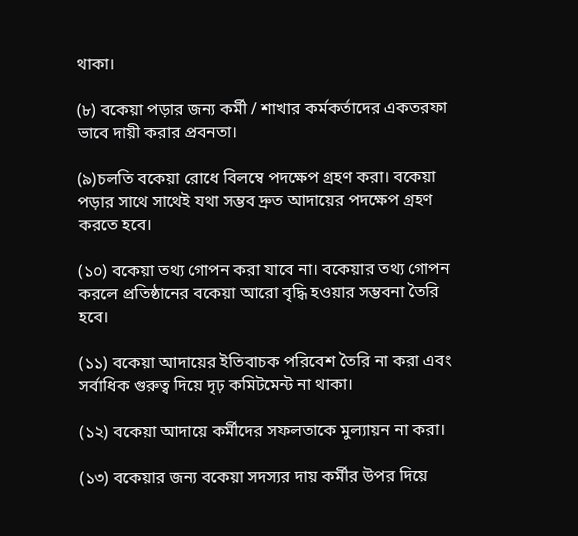থাকা।

(৮) বকেয়া পড়ার জন্য কর্মী / শাখার কর্মকর্তাদের একতরফা ভাবে দায়ী করার প্রবনতা।

(৯)চলতি বকেয়া রোধে বিলম্বে পদক্ষেপ গ্রহণ করা। বকেয়া পড়ার সাথে সাথেই যথা সম্ভব দ্রুত আদায়ের পদক্ষেপ গ্রহণ করতে হবে।

(১০) বকেয়া তথ্য গোপন করা যাবে না। বকেয়ার তথ্য গোপন করলে প্রতিষ্ঠানের বকেয়া আরো বৃদ্ধি হওয়ার সম্ভবনা তৈরি হবে।

(১১) বকেয়া আদায়ের ইতিবাচক পরিবেশ তৈরি না করা এবং সর্বাধিক গুরুত্ব দিয়ে দৃঢ় কমিটমেন্ট না থাকা।

(১২) বকেয়া আদায়ে কর্মীদের সফলতাকে মুল্যায়ন না করা।

(১৩) বকেয়ার জন্য বকেয়া সদস্যর দায় কর্মীর উপর দিয়ে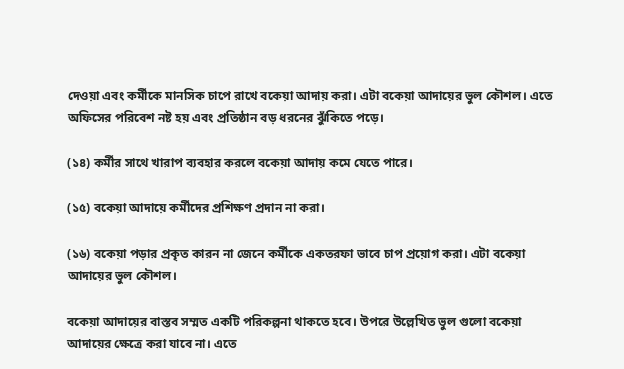দেওয়া এবং কর্মীকে মানসিক চাপে রাখে বকেয়া আদায় করা। এটা বকেয়া আদায়ের ভুল কৌশল। এতে অফিসের পরিবেশ নষ্ট হয় এবং প্রতিষ্ঠান বড় ধরনের ঝুঁকিতে পড়ে।

(১৪) কর্মীর সাথে খারাপ ব্যবহার করলে বকেয়া আদায় কমে যেতে পারে।

(১৫) বকেয়া আদায়ে কর্মীদের প্রশিক্ষণ প্রদান না করা।

(১৬) বকেয়া পড়ার প্রকৃত কারন না জেনে কর্মীকে একতরফা ভাবে চাপ প্রয়োগ করা। এটা বকেয়া আদায়ের ভুল কৌশল।

বকেয়া আদায়ের বাস্তব সম্মত একটি পরিকল্পনা থাকতে হবে। উপরে উল্লেখিত ভুল গুলো বকেয়া আদায়ের ক্ষেত্রে করা যাবে না। এতে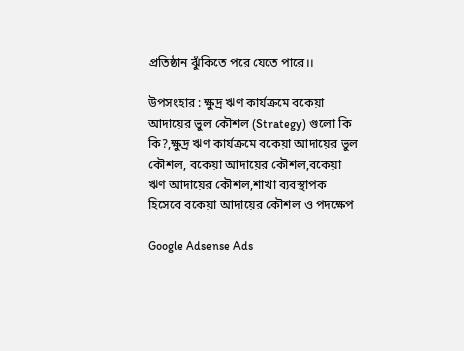প্রতিষ্ঠান ঝুঁকিতে পরে যেতে পারে।।

উপসংহার : ক্ষুদ্র ঋণ কার্যক্রমে বকেয়া আদায়ের ভুল কৌশল (Strategy) গুলো কি কি?,ক্ষুদ্র ঋণ কার্যক্রমে বকেয়া আদায়ের ভুল কৌশল, বকেয়া আদায়ের কৌশল,বকেয়া ঋণ আদায়ের কৌশল,শাখা ব্যবস্থাপক হিসেবে বকেয়া আদায়ের কৌশল ও পদক্ষেপ

Google Adsense Ads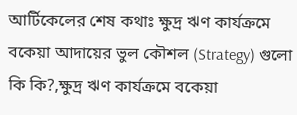আর্টিকেলের শেষ কথাঃ ক্ষুদ্র ঋণ কার্যক্রমে বকেয়া আদায়ের ভুল কৌশল (Strategy) গুলো কি কি?,ক্ষুদ্র ঋণ কার্যক্রমে বকেয়া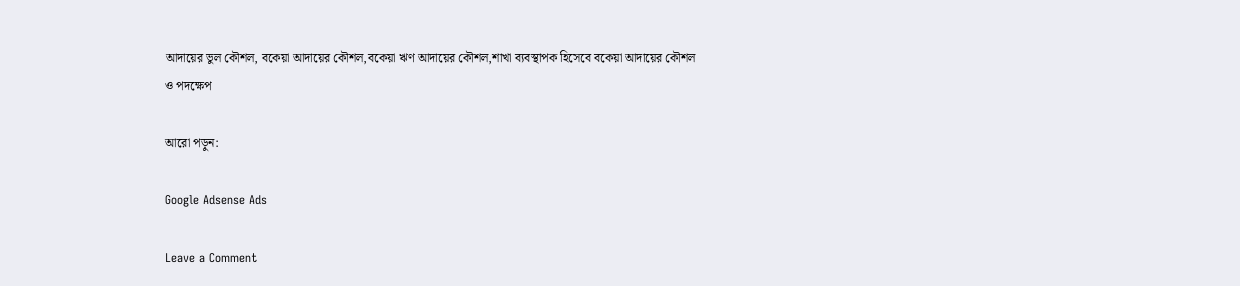আদায়ের ভুল কৌশল, বকেয়া আদায়ের কৌশল,বকেয়া ঋণ আদায়ের কৌশল,শাখা ব্যবস্থাপক হিসেবে বকেয়া আদায়ের কৌশল ও পদক্ষেপ

আরো পড়ুন:

Google Adsense Ads

Leave a Comment